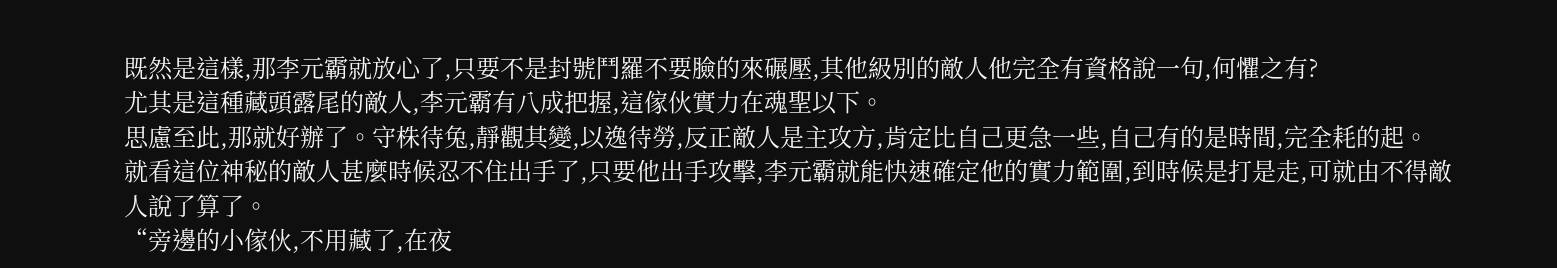既然是這樣,那李元霸就放心了,只要不是封號鬥羅不要臉的來碾壓,其他級別的敵人他完全有資格說一句,何懼之有?
尤其是這種藏頭露尾的敵人,李元霸有八成把握,這傢伙實力在魂聖以下。
思慮至此,那就好辦了。守株待兔,靜觀其變,以逸待勞,反正敵人是主攻方,肯定比自己更急一些,自己有的是時間,完全耗的起。
就看這位神秘的敵人甚麼時候忍不住出手了,只要他出手攻擊,李元霸就能快速確定他的實力範圍,到時候是打是走,可就由不得敵人說了算了。
“旁邊的小傢伙,不用藏了,在夜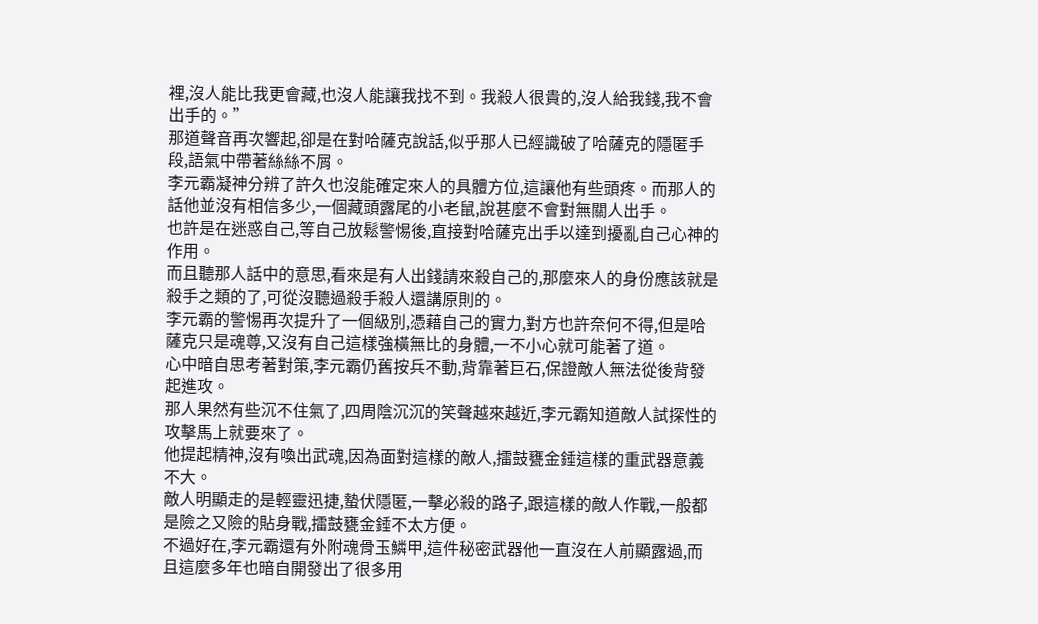裡,沒人能比我更會藏,也沒人能讓我找不到。我殺人很貴的,沒人給我錢,我不會出手的。”
那道聲音再次響起,卻是在對哈薩克說話,似乎那人已經識破了哈薩克的隱匿手段,語氣中帶著絲絲不屑。
李元霸凝神分辨了許久也沒能確定來人的具體方位,這讓他有些頭疼。而那人的話他並沒有相信多少,一個藏頭露尾的小老鼠,說甚麼不會對無關人出手。
也許是在迷惑自己,等自己放鬆警惕後,直接對哈薩克出手以達到擾亂自己心神的作用。
而且聽那人話中的意思,看來是有人出錢請來殺自己的,那麼來人的身份應該就是殺手之類的了,可從沒聽過殺手殺人還講原則的。
李元霸的警惕再次提升了一個級別,憑藉自己的實力,對方也許奈何不得,但是哈薩克只是魂尊,又沒有自己這樣強橫無比的身體,一不小心就可能著了道。
心中暗自思考著對策,李元霸仍舊按兵不動,背靠著巨石,保證敵人無法從後背發起進攻。
那人果然有些沉不住氣了,四周陰沉沉的笑聲越來越近,李元霸知道敵人試探性的攻擊馬上就要來了。
他提起精神,沒有喚出武魂,因為面對這樣的敵人,擂鼓甕金錘這樣的重武器意義不大。
敵人明顯走的是輕靈迅捷,蟄伏隱匿,一擊必殺的路子,跟這樣的敵人作戰,一般都是險之又險的貼身戰,擂鼓甕金錘不太方便。
不過好在,李元霸還有外附魂骨玉鱗甲,這件秘密武器他一直沒在人前顯露過,而且這麼多年也暗自開發出了很多用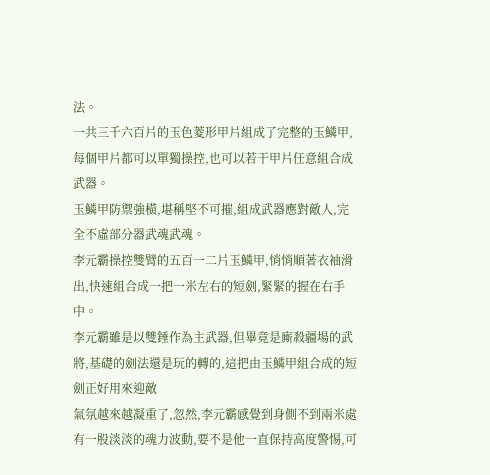法。
一共三千六百片的玉色菱形甲片組成了完整的玉鱗甲,每個甲片都可以單獨操控,也可以若干甲片任意組合成武器。
玉鱗甲防禦強橫,堪稱堅不可摧,組成武器應對敵人,完全不虛部分器武魂武魂。
李元霸操控雙臂的五百一二片玉鱗甲,悄悄順著衣袖滑出,快速組合成一把一米左右的短劍,緊緊的握在右手中。
李元霸雖是以雙錘作為主武器,但畢竟是廝殺疆場的武將,基礎的劍法還是玩的轉的,這把由玉鱗甲組合成的短劍正好用來迎敵
氣氛越來越凝重了,忽然,李元霸感覺到身側不到兩米處有一股淡淡的魂力波動,要不是他一直保持高度警惕,可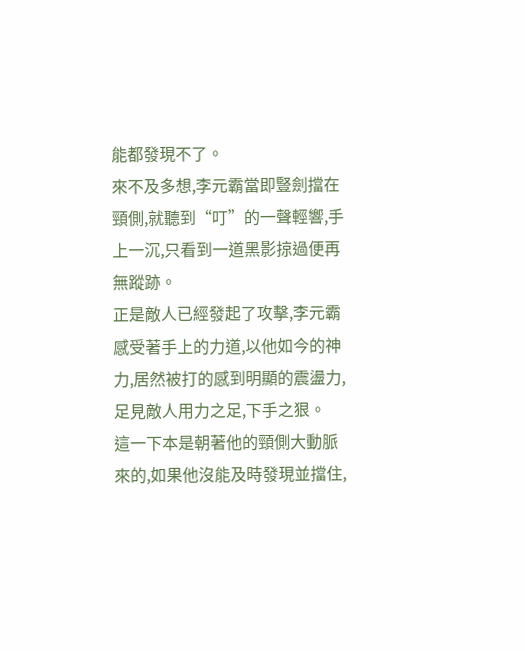能都發現不了。
來不及多想,李元霸當即豎劍擋在頸側,就聽到“叮”的一聲輕響,手上一沉,只看到一道黑影掠過便再無蹤跡。
正是敵人已經發起了攻擊,李元霸感受著手上的力道,以他如今的神力,居然被打的感到明顯的震盪力,足見敵人用力之足,下手之狠。
這一下本是朝著他的頸側大動脈來的,如果他沒能及時發現並擋住,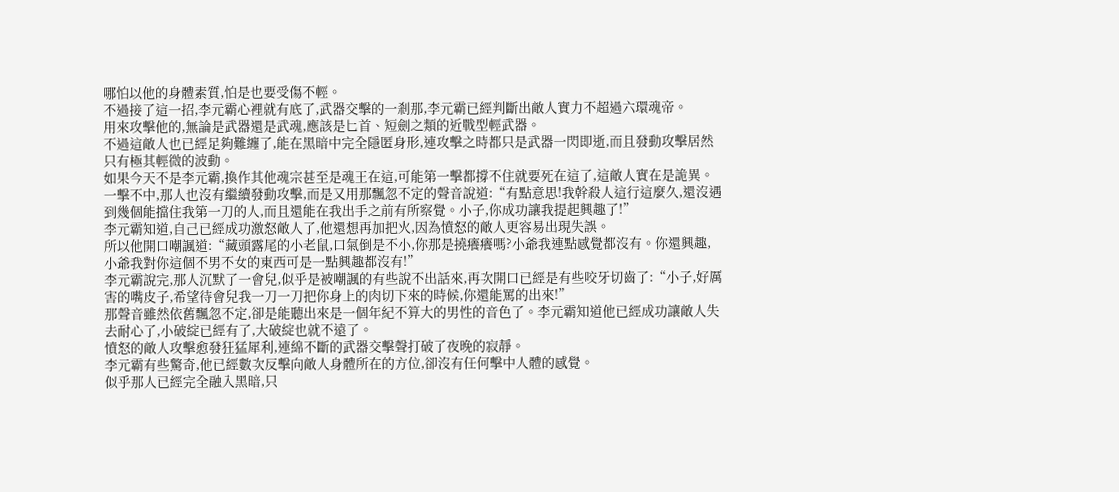哪怕以他的身體素質,怕是也要受傷不輕。
不過接了這一招,李元霸心裡就有底了,武器交擊的一剎那,李元霸已經判斷出敵人實力不超過六環魂帝。
用來攻擊他的,無論是武器還是武魂,應該是匕首、短劍之類的近戰型輕武器。
不過這敵人也已經足夠難纏了,能在黑暗中完全隱匿身形,連攻擊之時都只是武器一閃即逝,而且發動攻擊居然只有極其輕微的波動。
如果今天不是李元霸,換作其他魂宗甚至是魂王在這,可能第一擊都撐不住就要死在這了,這敵人實在是詭異。
一擊不中,那人也沒有繼續發動攻擊,而是又用那飄忽不定的聲音說道:“有點意思!我幹殺人這行這麼久,還沒遇到幾個能擋住我第一刀的人,而且還能在我出手之前有所察覺。小子,你成功讓我提起興趣了!”
李元霸知道,自己已經成功激怒敵人了,他還想再加把火,因為憤怒的敵人更容易出現失誤。
所以他開口嘲諷道:“藏頭露尾的小老鼠,口氣倒是不小,你那是撓癢癢嗎?小爺我連點感覺都沒有。你還興趣,小爺我對你這個不男不女的東西可是一點興趣都沒有!”
李元霸說完,那人沉默了一會兒,似乎是被嘲諷的有些說不出話來,再次開口已經是有些咬牙切齒了:“小子,好厲害的嘴皮子,希望待會兒我一刀一刀把你身上的肉切下來的時候,你還能罵的出來!”
那聲音雖然依舊飄忽不定,卻是能聽出來是一個年紀不算大的男性的音色了。李元霸知道他已經成功讓敵人失去耐心了,小破綻已經有了,大破綻也就不遠了。
憤怒的敵人攻擊愈發狂猛犀利,連綿不斷的武器交擊聲打破了夜晚的寂靜。
李元霸有些驚奇,他已經數次反擊向敵人身體所在的方位,卻沒有任何擊中人體的感覺。
似乎那人已經完全融入黑暗,只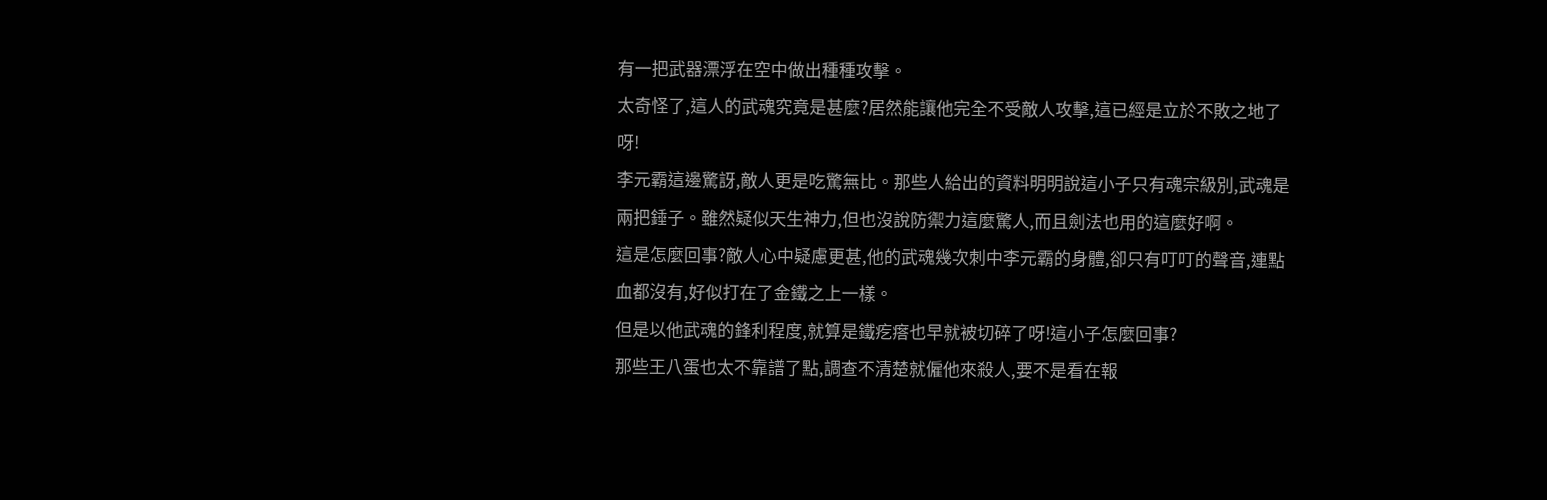有一把武器漂浮在空中做出種種攻擊。
太奇怪了,這人的武魂究竟是甚麼?居然能讓他完全不受敵人攻擊,這已經是立於不敗之地了呀!
李元霸這邊驚訝,敵人更是吃驚無比。那些人給出的資料明明說這小子只有魂宗級別,武魂是兩把錘子。雖然疑似天生神力,但也沒說防禦力這麼驚人,而且劍法也用的這麼好啊。
這是怎麼回事?敵人心中疑慮更甚,他的武魂幾次刺中李元霸的身體,卻只有叮叮的聲音,連點血都沒有,好似打在了金鐵之上一樣。
但是以他武魂的鋒利程度,就算是鐵疙瘩也早就被切碎了呀!這小子怎麼回事?
那些王八蛋也太不靠譜了點,調查不清楚就僱他來殺人,要不是看在報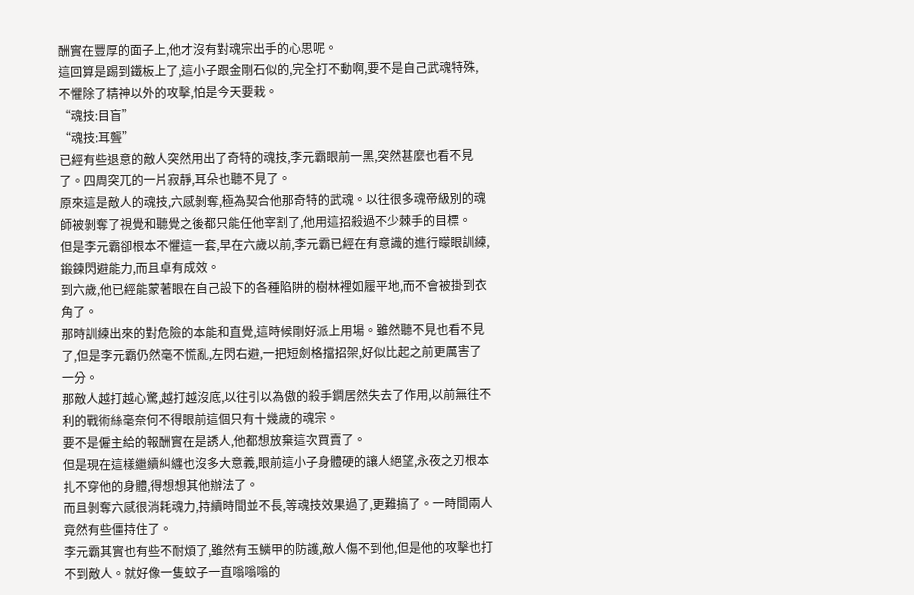酬實在豐厚的面子上,他才沒有對魂宗出手的心思呢。
這回算是踢到鐵板上了,這小子跟金剛石似的,完全打不動啊,要不是自己武魂特殊,不懼除了精神以外的攻擊,怕是今天要栽。
“魂技:目盲”
“魂技:耳聾”
已經有些退意的敵人突然用出了奇特的魂技,李元霸眼前一黑,突然甚麼也看不見了。四周突兀的一片寂靜,耳朵也聽不見了。
原來這是敵人的魂技,六感剝奪,極為契合他那奇特的武魂。以往很多魂帝級別的魂師被剝奪了視覺和聽覺之後都只能任他宰割了,他用這招殺過不少棘手的目標。
但是李元霸卻根本不懼這一套,早在六歲以前,李元霸已經在有意識的進行矇眼訓練,鍛鍊閃避能力,而且卓有成效。
到六歲,他已經能蒙著眼在自己設下的各種陷阱的樹林裡如履平地,而不會被掛到衣角了。
那時訓練出來的對危險的本能和直覺,這時候剛好派上用場。雖然聽不見也看不見了,但是李元霸仍然毫不慌亂,左閃右避,一把短劍格擋招架,好似比起之前更厲害了一分。
那敵人越打越心驚,越打越沒底,以往引以為傲的殺手鐧居然失去了作用,以前無往不利的戰術絲毫奈何不得眼前這個只有十幾歲的魂宗。
要不是僱主給的報酬實在是誘人,他都想放棄這次買賣了。
但是現在這樣繼續糾纏也沒多大意義,眼前這小子身體硬的讓人絕望,永夜之刃根本扎不穿他的身體,得想想其他辦法了。
而且剝奪六感很消耗魂力,持續時間並不長,等魂技效果過了,更難搞了。一時間兩人竟然有些僵持住了。
李元霸其實也有些不耐煩了,雖然有玉鱗甲的防護,敵人傷不到他,但是他的攻擊也打不到敵人。就好像一隻蚊子一直嗡嗡嗡的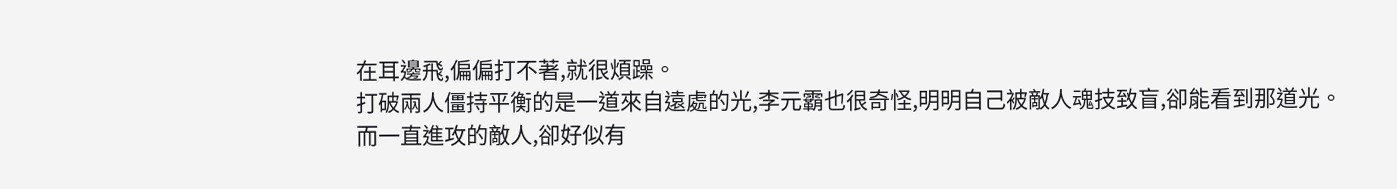在耳邊飛,偏偏打不著,就很煩躁。
打破兩人僵持平衡的是一道來自遠處的光,李元霸也很奇怪,明明自己被敵人魂技致盲,卻能看到那道光。
而一直進攻的敵人,卻好似有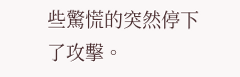些驚慌的突然停下了攻擊。